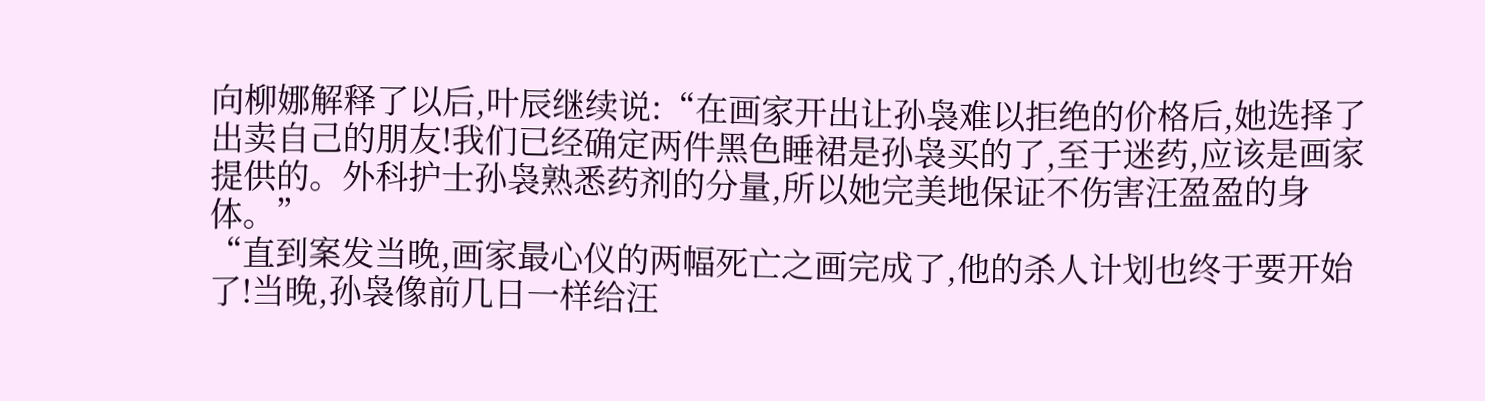向柳娜解释了以后,叶辰继续说:“在画家开出让孙袅难以拒绝的价格后,她选择了出卖自己的朋友!我们已经确定两件黑色睡裙是孙袅买的了,至于迷药,应该是画家提供的。外科护士孙袅熟悉药剂的分量,所以她完美地保证不伤害汪盈盈的身体。”
“直到案发当晚,画家最心仪的两幅死亡之画完成了,他的杀人计划也终于要开始了!当晚,孙袅像前几日一样给汪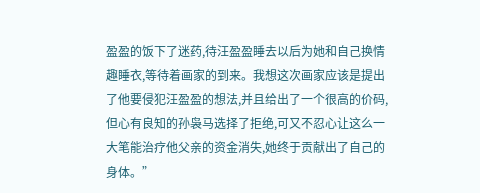盈盈的饭下了迷药,待汪盈盈睡去以后为她和自己换情趣睡衣,等待着画家的到来。我想这次画家应该是提出了他要侵犯汪盈盈的想法,并且给出了一个很高的价码,但心有良知的孙袅马选择了拒绝,可又不忍心让这么一大笔能治疗他父亲的资金消失,她终于贡献出了自己的身体。”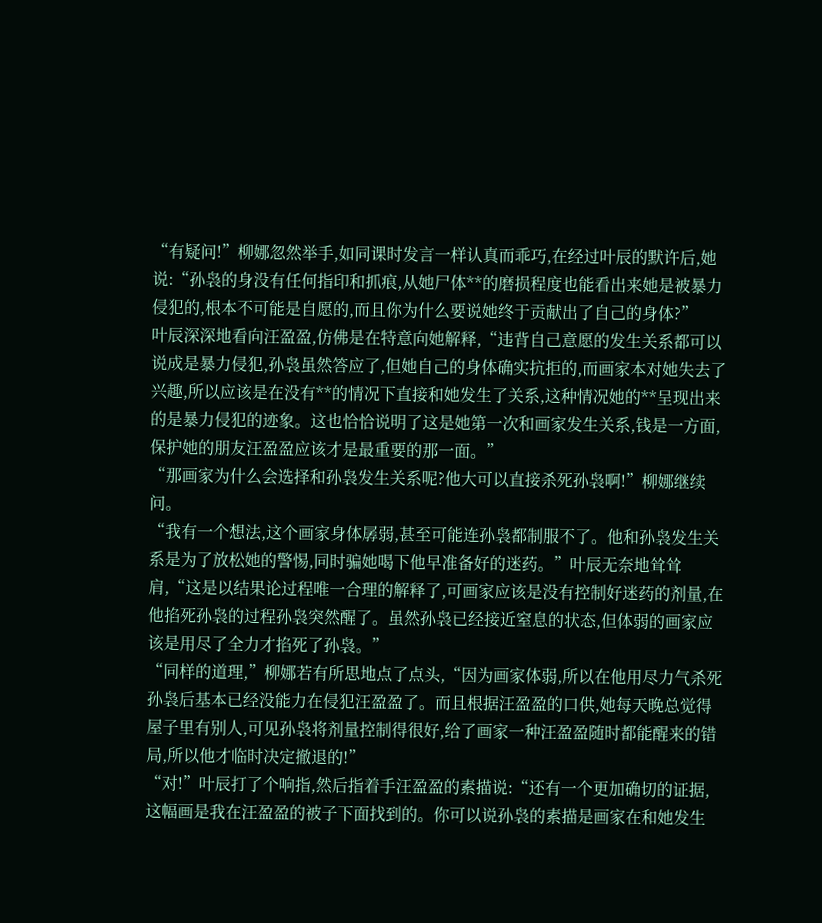“有疑问!”柳娜忽然举手,如同课时发言一样认真而乖巧,在经过叶辰的默许后,她说:“孙袅的身没有任何指印和抓痕,从她尸体**的磨损程度也能看出来她是被暴力侵犯的,根本不可能是自愿的,而且你为什么要说她终于贡献出了自己的身体?”
叶辰深深地看向汪盈盈,仿佛是在特意向她解释,“违背自己意愿的发生关系都可以说成是暴力侵犯,孙袅虽然答应了,但她自己的身体确实抗拒的,而画家本对她失去了兴趣,所以应该是在没有**的情况下直接和她发生了关系,这种情况她的**呈现出来的是暴力侵犯的迹象。这也恰恰说明了这是她第一次和画家发生关系,钱是一方面,保护她的朋友汪盈盈应该才是最重要的那一面。”
“那画家为什么会选择和孙袅发生关系呢?他大可以直接杀死孙袅啊!”柳娜继续问。
“我有一个想法,这个画家身体孱弱,甚至可能连孙袅都制服不了。他和孙袅发生关系是为了放松她的警惕,同时骗她喝下他早准备好的迷药。”叶辰无奈地耸耸肩,“这是以结果论过程唯一合理的解释了,可画家应该是没有控制好迷药的剂量,在他掐死孙袅的过程孙袅突然醒了。虽然孙袅已经接近窒息的状态,但体弱的画家应该是用尽了全力才掐死了孙袅。”
“同样的道理,”柳娜若有所思地点了点头,“因为画家体弱,所以在他用尽力气杀死孙袅后基本已经没能力在侵犯汪盈盈了。而且根据汪盈盈的口供,她每天晚总觉得屋子里有别人,可见孙袅将剂量控制得很好,给了画家一种汪盈盈随时都能醒来的错局,所以他才临时决定撤退的!”
“对!”叶辰打了个响指,然后指着手汪盈盈的素描说:“还有一个更加确切的证据,这幅画是我在汪盈盈的被子下面找到的。你可以说孙袅的素描是画家在和她发生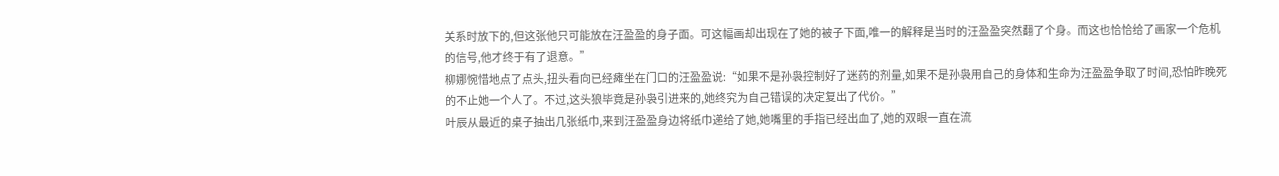关系时放下的,但这张他只可能放在汪盈盈的身子面。可这幅画却出现在了她的被子下面,唯一的解释是当时的汪盈盈突然翻了个身。而这也恰恰给了画家一个危机的信号,他才终于有了退意。”
柳娜惋惜地点了点头,扭头看向已经瘫坐在门口的汪盈盈说:“如果不是孙袅控制好了迷药的剂量,如果不是孙袅用自己的身体和生命为汪盈盈争取了时间,恐怕昨晚死的不止她一个人了。不过,这头狼毕竟是孙袅引进来的,她终究为自己错误的决定复出了代价。”
叶辰从最近的桌子抽出几张纸巾,来到汪盈盈身边将纸巾递给了她,她嘴里的手指已经出血了,她的双眼一直在流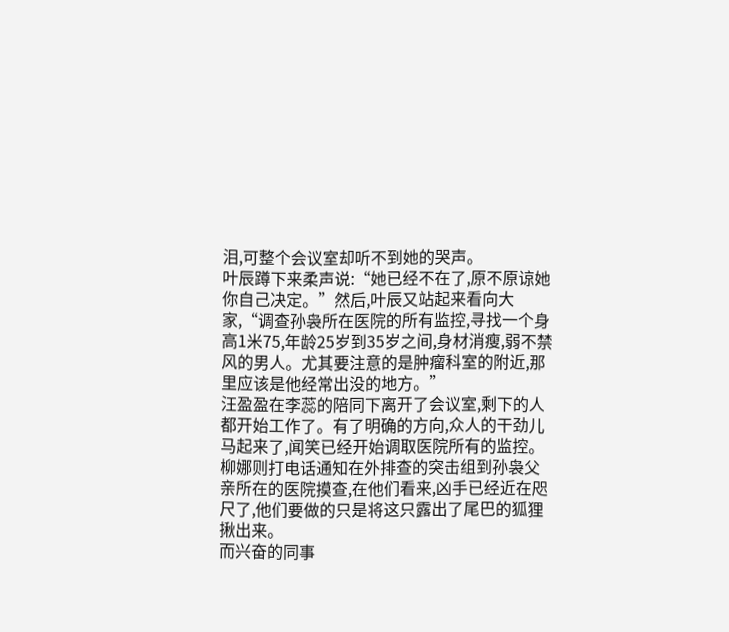泪,可整个会议室却听不到她的哭声。
叶辰蹲下来柔声说:“她已经不在了,原不原谅她你自己决定。”然后,叶辰又站起来看向大家,“调查孙袅所在医院的所有监控,寻找一个身高1米75,年龄25岁到35岁之间,身材消瘦,弱不禁风的男人。尤其要注意的是肿瘤科室的附近,那里应该是他经常出没的地方。”
汪盈盈在李蕊的陪同下离开了会议室,剩下的人都开始工作了。有了明确的方向,众人的干劲儿马起来了,闻笑已经开始调取医院所有的监控。柳娜则打电话通知在外排查的突击组到孙袅父亲所在的医院摸查,在他们看来,凶手已经近在咫尺了,他们要做的只是将这只露出了尾巴的狐狸揪出来。
而兴奋的同事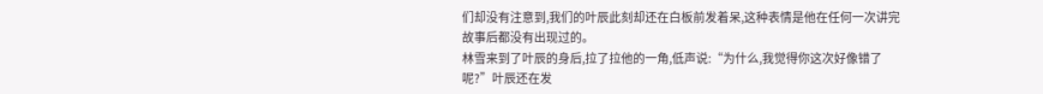们却没有注意到,我们的叶辰此刻却还在白板前发着呆,这种表情是他在任何一次讲完故事后都没有出现过的。
林雪来到了叶辰的身后,拉了拉他的一角,低声说:“为什么,我觉得你这次好像错了呢?”叶辰还在发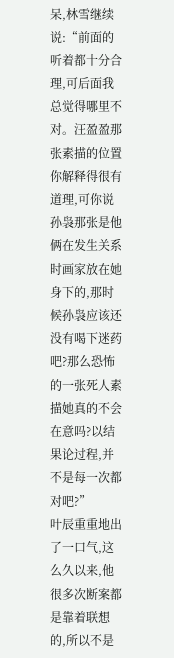呆,林雪继续说:“前面的听着都十分合理,可后面我总觉得哪里不对。汪盈盈那张素描的位置你解释得很有道理,可你说孙袅那张是他俩在发生关系时画家放在她身下的,那时候孙袅应该还没有喝下迷药吧?那么恐怖的一张死人素描她真的不会在意吗?以结果论过程,并不是每一次都对吧?”
叶辰重重地出了一口气,这么久以来,他很多次断案都是靠着联想的,所以不是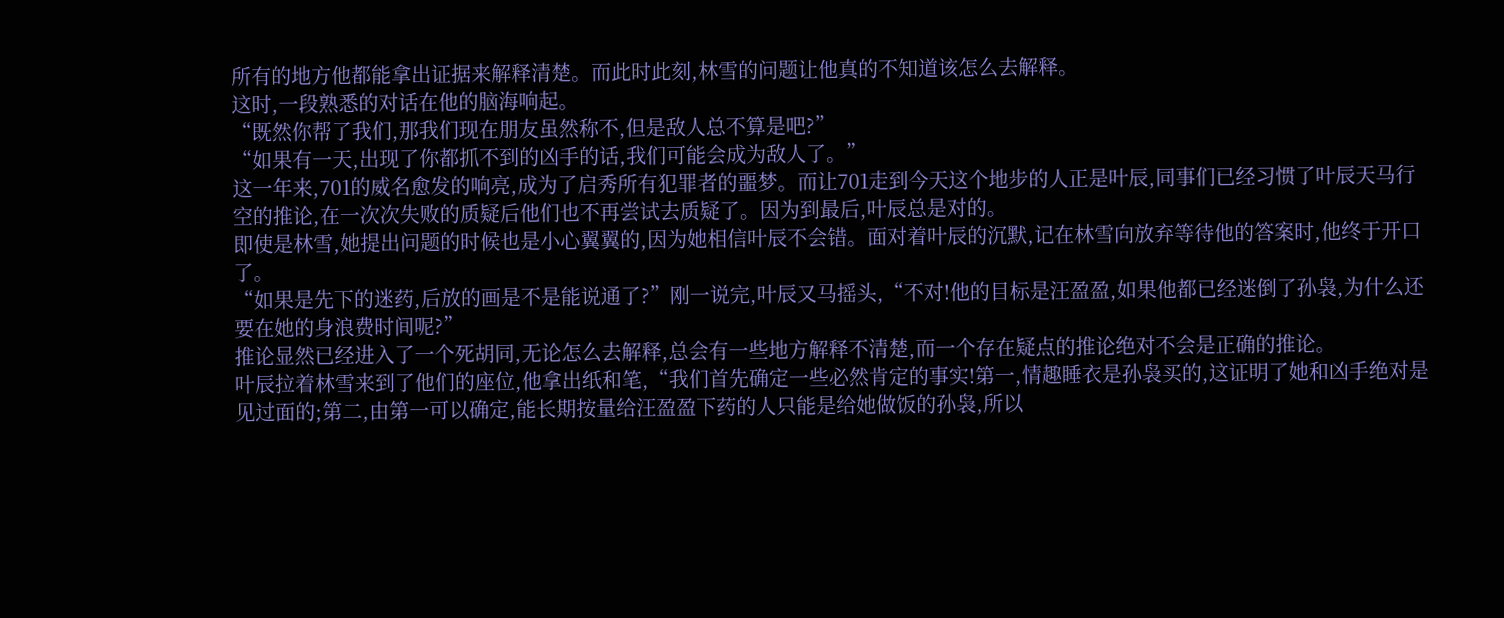所有的地方他都能拿出证据来解释清楚。而此时此刻,林雪的问题让他真的不知道该怎么去解释。
这时,一段熟悉的对话在他的脑海响起。
“既然你帮了我们,那我们现在朋友虽然称不,但是敌人总不算是吧?”
“如果有一天,出现了你都抓不到的凶手的话,我们可能会成为敌人了。”
这一年来,701的威名愈发的响亮,成为了启秀所有犯罪者的噩梦。而让701走到今天这个地步的人正是叶辰,同事们已经习惯了叶辰天马行空的推论,在一次次失败的质疑后他们也不再尝试去质疑了。因为到最后,叶辰总是对的。
即使是林雪,她提出问题的时候也是小心翼翼的,因为她相信叶辰不会错。面对着叶辰的沉默,记在林雪向放弃等待他的答案时,他终于开口了。
“如果是先下的迷药,后放的画是不是能说通了?”刚一说完,叶辰又马摇头,“不对!他的目标是汪盈盈,如果他都已经迷倒了孙袅,为什么还要在她的身浪费时间呢?”
推论显然已经进入了一个死胡同,无论怎么去解释,总会有一些地方解释不清楚,而一个存在疑点的推论绝对不会是正确的推论。
叶辰拉着林雪来到了他们的座位,他拿出纸和笔,“我们首先确定一些必然肯定的事实!第一,情趣睡衣是孙袅买的,这证明了她和凶手绝对是见过面的;第二,由第一可以确定,能长期按量给汪盈盈下药的人只能是给她做饭的孙袅,所以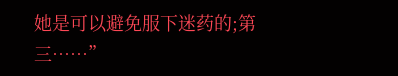她是可以避免服下迷药的;第三……”